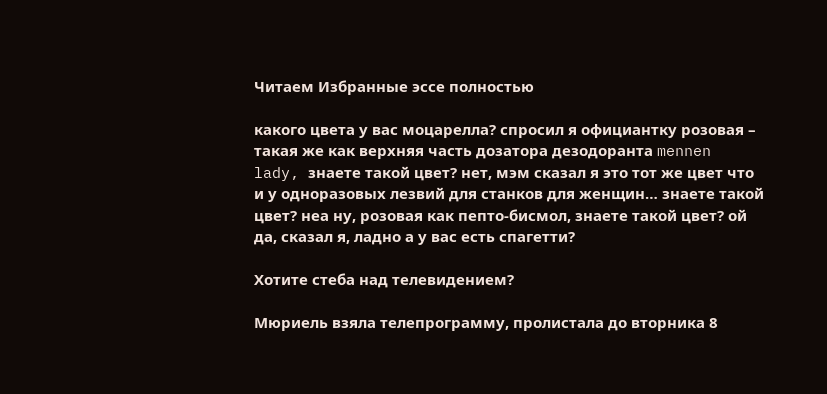Читаем Избранные эссе полностью

какого цвета у вас моцарелла? cпросил я официантку розовая – такая же как верхняя часть дозатора дезодоранта mennen lady, знаете такой цвет? нет, мэм сказал я это тот же цвет что и у одноразовых лезвий для станков для женщин… знаете такой цвет? неа ну, розовая как пепто-бисмол, знаете такой цвет? ой да, сказал я, ладно а у вас есть спагетти?

Хотите стеба над телевидением?

Мюриель взяла телепрограмму, пролистала до вторника 8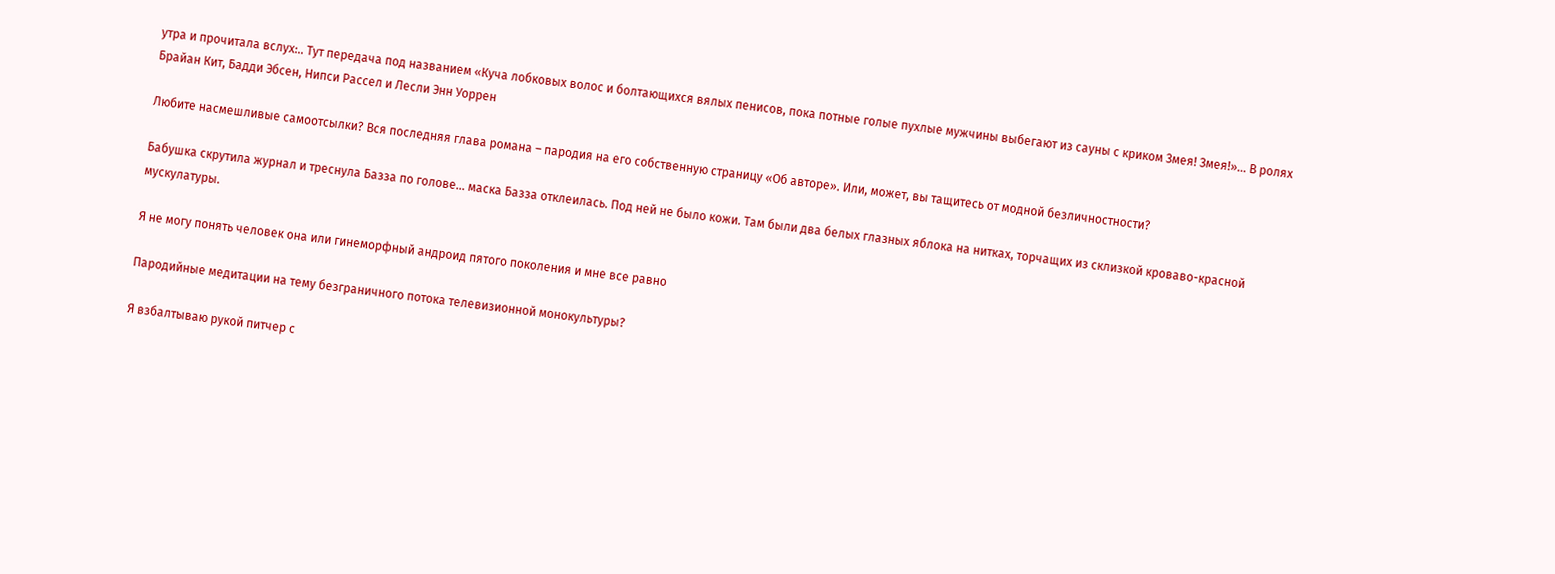утра и прочитала вслух:.. Тут передача под названием «Куча лобковых волос и болтающихся вялых пенисов, пока потные голые пухлые мужчины выбегают из сауны с криком Змея! Змея!»… В ролях Брайан Кит, Бадди Эбсен, Нипси Рассел и Лесли Энн Уоррен

Любите насмешливые самоотсылки? Вся последняя глава романа – пародия на его собственную страницу «Об авторе». Или, может, вы тащитесь от модной безличностности?

Бабушка скрутила журнал и треснула Базза по голове… маска Базза отклеилась. Под ней не было кожи. Там были два белых глазных яблока на нитках, торчащих из склизкой кроваво-красной мускулатуры.

Я не могу понять человек она или гинеморфный андроид пятого поколения и мне все равно

Пародийные медитации на тему безграничного потока телевизионной монокультуры?

Я взбалтываю рукой питчер с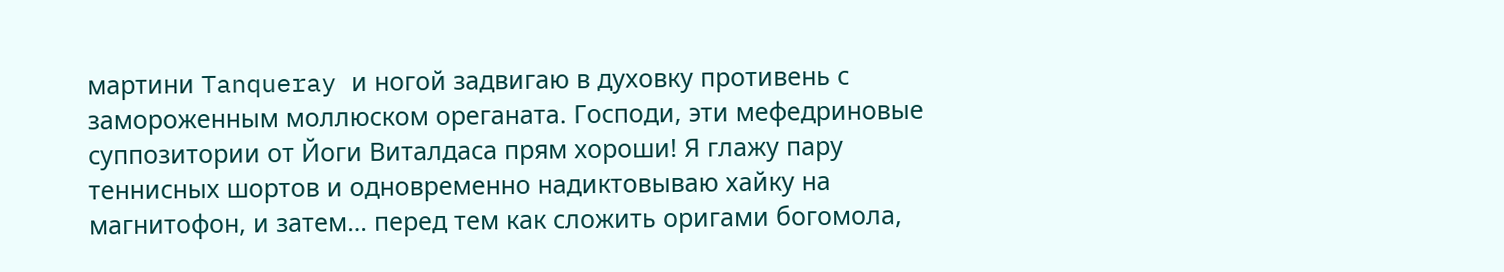мартини Tanqueray и ногой задвигаю в духовку противень с замороженным моллюском ореганата. Господи, эти мефедриновые суппозитории от Йоги Виталдаса прям хороши! Я глажу пару теннисных шортов и одновременно надиктовываю хайку на магнитофон, и затем… перед тем как сложить оригами богомола,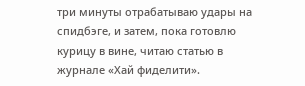три минуты отрабатываю удары на спидбэге, и затем, пока готовлю курицу в вине, читаю статью в журнале «Хай фиделити».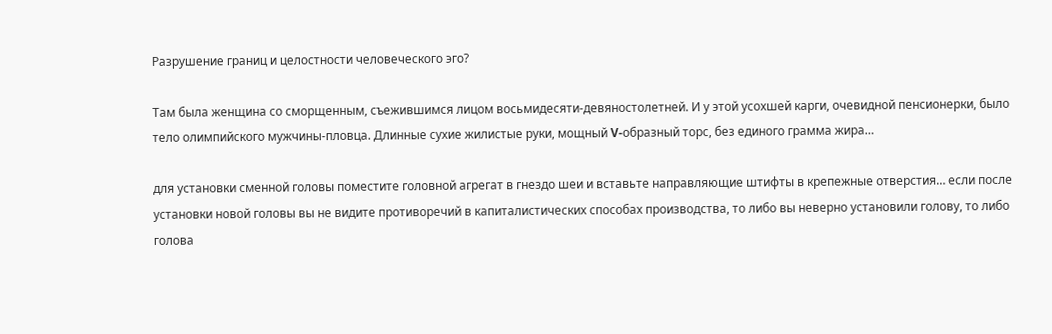Разрушение границ и целостности человеческого эго?

Там была женщина со сморщенным, съежившимся лицом восьмидесяти-девяностолетней. И у этой усохшей карги, очевидной пенсионерки, было тело олимпийского мужчины-пловца. Длинные сухие жилистые руки, мощный V-образный торс, без единого грамма жира…

для установки сменной головы поместите головной агрегат в гнездо шеи и вставьте направляющие штифты в крепежные отверстия… если после установки новой головы вы не видите противоречий в капиталистических способах производства, то либо вы неверно установили голову, то либо голова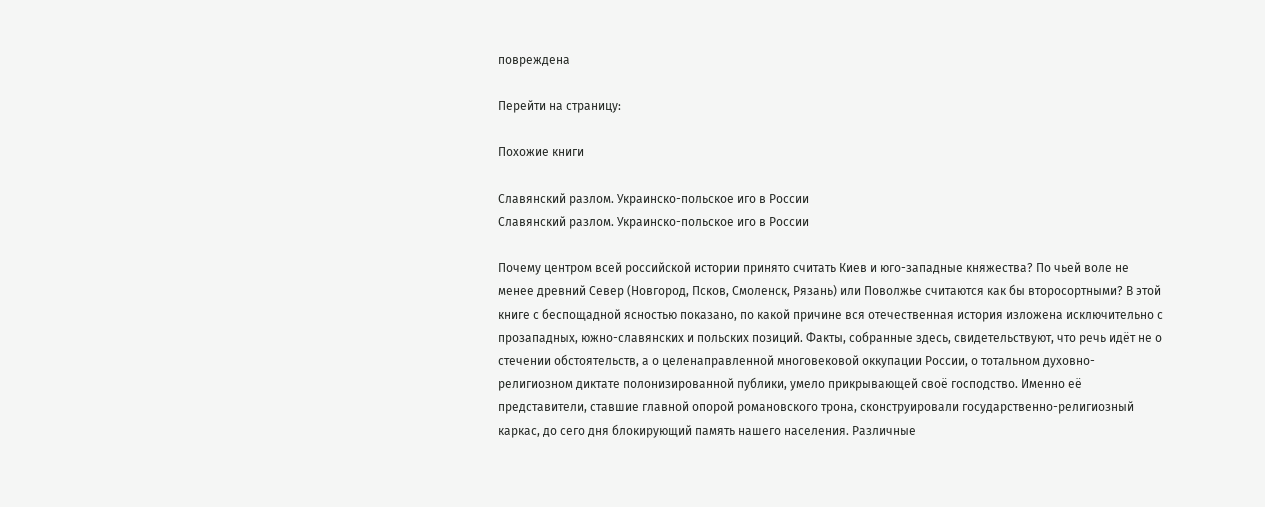повреждена

Перейти на страницу:

Похожие книги

Славянский разлом. Украинско-польское иго в России
Славянский разлом. Украинско-польское иго в России

Почему центром всей российской истории принято считать Киев и юго-западные княжества? По чьей воле не менее древний Север (Новгород, Псков, Смоленск, Рязань) или Поволжье считаются как бы второсортными? В этой книге с беспощадной ясностью показано, по какой причине вся отечественная история изложена исключительно с прозападных, южно-славянских и польских позиций. Факты, собранные здесь, свидетельствуют, что речь идёт не о стечении обстоятельств, а о целенаправленной многовековой оккупации России, о тотальном духовно-религиозном диктате полонизированной публики, умело прикрывающей своё господство. Именно её представители, ставшие главной опорой романовского трона, сконструировали государственно-религиозный каркас, до сего дня блокирующий память нашего населения. Различные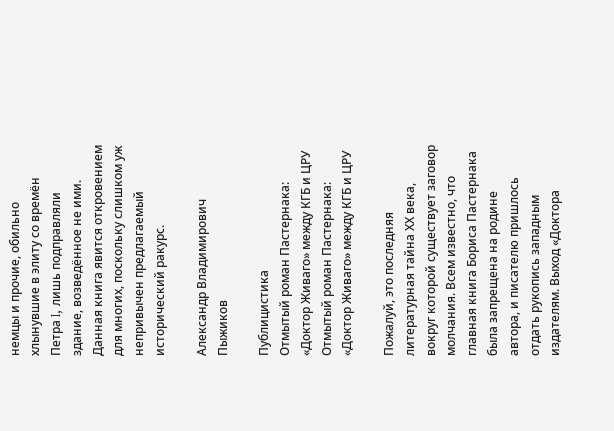немцы и прочие, обильно хлынувшие в элиту со времён Петра I, лишь подправляли здание, возведённое не ими. Данная книга явится откровением для многих, поскольку слишком уж непривычен предлагаемый исторический ракурс.

Александр Владимирович Пыжиков

Публицистика
Отмытый роман Пастернака: «Доктор Живаго» между КГБ и ЦРУ
Отмытый роман Пастернака: «Доктор Живаго» между КГБ и ЦРУ

Пожалуй, это последняя литературная тайна ХХ века, вокруг которой существует заговор молчания. Всем известно, что главная книга Бориса Пастернака была запрещена на родине автора, и писателю пришлось отдать рукопись западным издателям. Выход «Доктора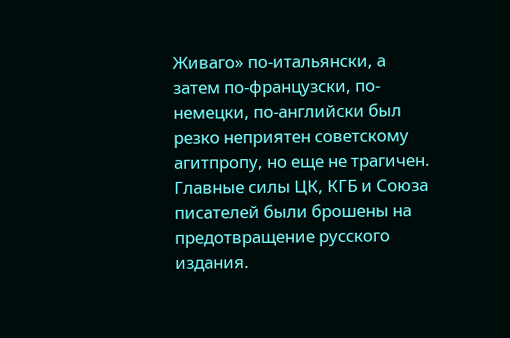Живаго» по-итальянски, а затем по-французски, по-немецки, по-английски был резко неприятен советскому агитпропу, но еще не трагичен. Главные силы ЦК, КГБ и Союза писателей были брошены на предотвращение русского издания.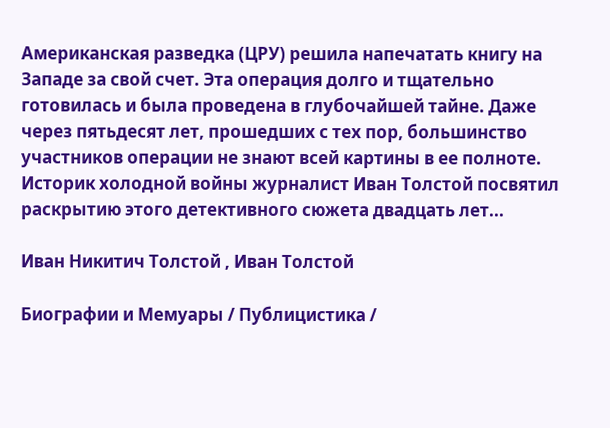Американская разведка (ЦРУ) решила напечатать книгу на Западе за свой счет. Эта операция долго и тщательно готовилась и была проведена в глубочайшей тайне. Даже через пятьдесят лет, прошедших с тех пор, большинство участников операции не знают всей картины в ее полноте. Историк холодной войны журналист Иван Толстой посвятил раскрытию этого детективного сюжета двадцать лет...

Иван Никитич Толстой , Иван Толстой

Биографии и Мемуары / Публицистика /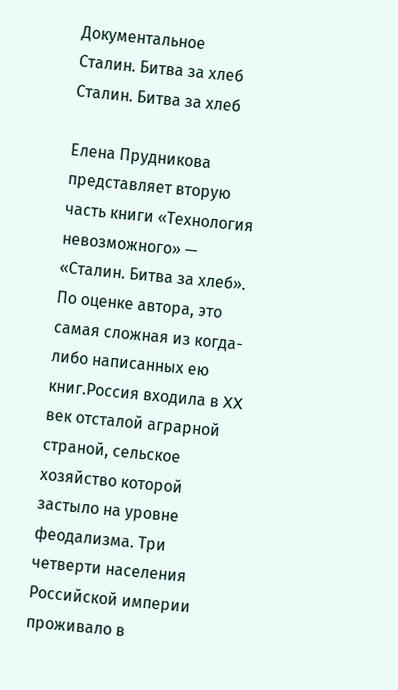Документальное
Сталин. Битва за хлеб
Сталин. Битва за хлеб

Елена Прудникова представляет вторую часть книги «Технология невозможного» — «Сталин. Битва за хлеб». По оценке автора, это самая сложная из когда-либо написанных ею книг.Россия входила в XX век отсталой аграрной страной, сельское хозяйство которой застыло на уровне феодализма. Три четверти населения Российской империи проживало в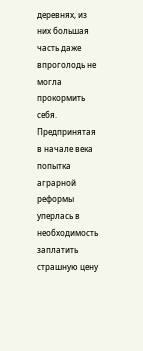деревнях, из них большая часть даже впроголодь не могла прокормить себя. Предпринятая в начале века попытка аграрной реформы уперлась в необходимость заплатить страшную цену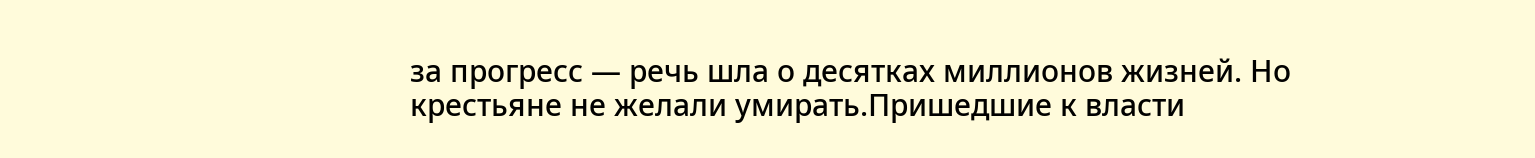за прогресс — речь шла о десятках миллионов жизней. Но крестьяне не желали умирать.Пришедшие к власти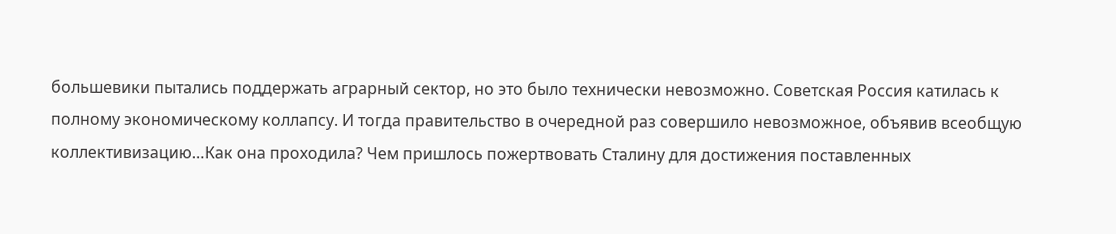большевики пытались поддержать аграрный сектор, но это было технически невозможно. Советская Россия катилась к полному экономическому коллапсу. И тогда правительство в очередной раз совершило невозможное, объявив всеобщую коллективизацию…Как она проходила? Чем пришлось пожертвовать Сталину для достижения поставленных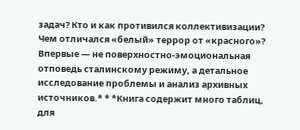задач? Кто и как противился коллективизации? Чем отличался «белый» террор от «красного»? Впервые — не поверхностно-эмоциональная отповедь сталинскому режиму, а детальное исследование проблемы и анализ архивных источников.* * *Книга содержит много таблиц, для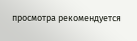просмотра рекомендуется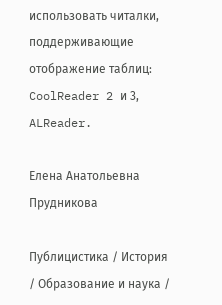использовать читалки, поддерживающие отображение таблиц: CoolReader 2 и 3, ALReader.

Елена Анатольевна Прудникова

Публицистика / История / Образование и наука /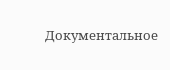Документальное